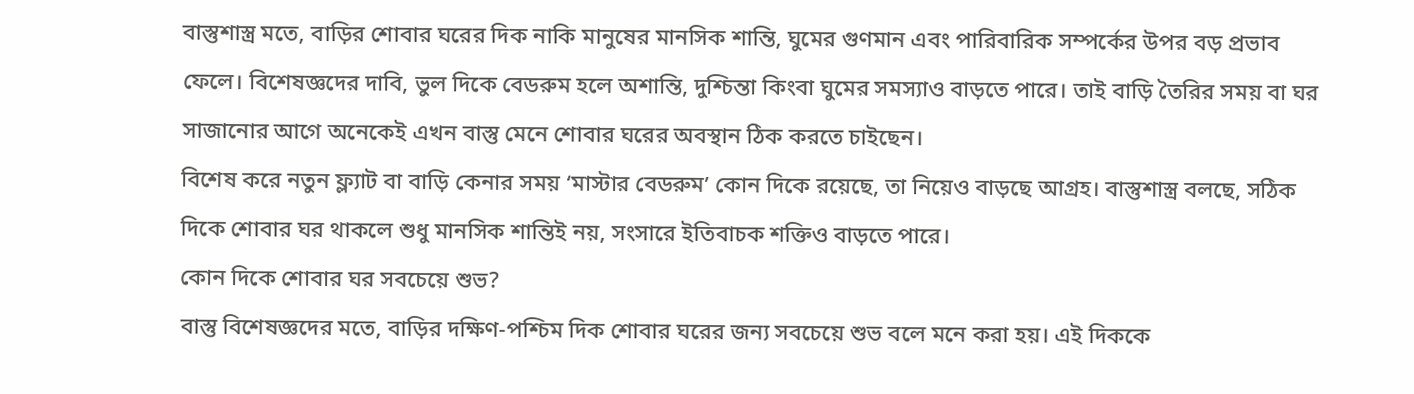বাস্তুশাস্ত্র মতে, বাড়ির শোবার ঘরের দিক নাকি মানুষের মানসিক শান্তি, ঘুমের গুণমান এবং পারিবারিক সম্পর্কের উপর বড় প্রভাব ফেলে। বিশেষজ্ঞদের দাবি, ভুল দিকে বেডরুম হলে অশান্তি, দুশ্চিন্তা কিংবা ঘুমের সমস্যাও বাড়তে পারে। তাই বাড়ি তৈরির সময় বা ঘর সাজানোর আগে অনেকেই এখন বাস্তু মেনে শোবার ঘরের অবস্থান ঠিক করতে চাইছেন।
বিশেষ করে নতুন ফ্ল্যাট বা বাড়ি কেনার সময় ‘মাস্টার বেডরুম’ কোন দিকে রয়েছে, তা নিয়েও বাড়ছে আগ্রহ। বাস্তুশাস্ত্র বলছে, সঠিক দিকে শোবার ঘর থাকলে শুধু মানসিক শান্তিই নয়, সংসারে ইতিবাচক শক্তিও বাড়তে পারে।
কোন দিকে শোবার ঘর সবচেয়ে শুভ?
বাস্তু বিশেষজ্ঞদের মতে, বাড়ির দক্ষিণ-পশ্চিম দিক শোবার ঘরের জন্য সবচেয়ে শুভ বলে মনে করা হয়। এই দিককে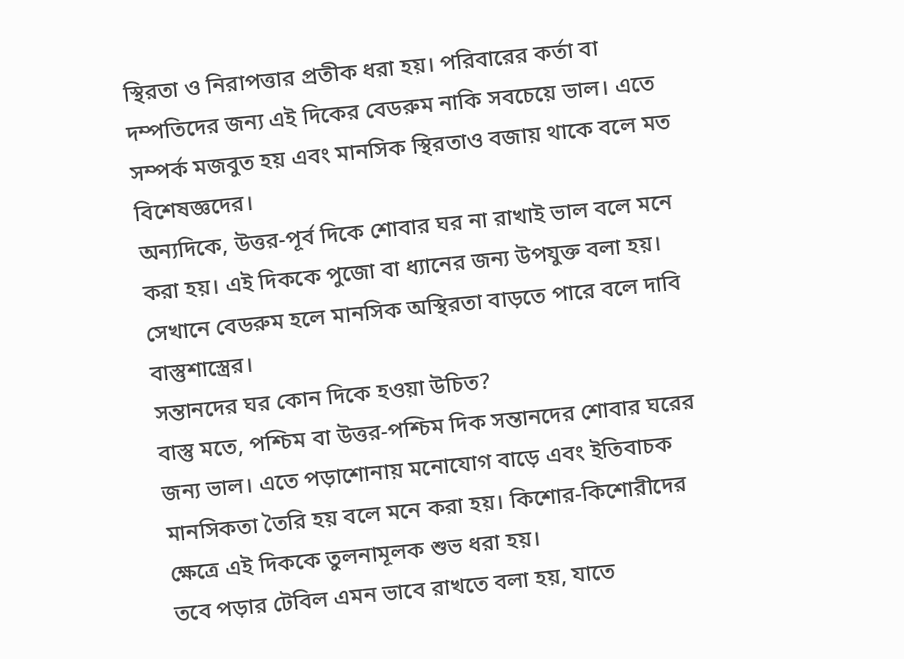স্থিরতা ও নিরাপত্তার প্রতীক ধরা হয়। পরিবারের কর্তা বা দম্পতিদের জন্য এই দিকের বেডরুম নাকি সবচেয়ে ভাল। এতে সম্পর্ক মজবুত হয় এবং মানসিক স্থিরতাও বজায় থাকে বলে মত বিশেষজ্ঞদের।
অন্যদিকে, উত্তর-পূর্ব দিকে শোবার ঘর না রাখাই ভাল বলে মনে করা হয়। এই দিককে পুজো বা ধ্যানের জন্য উপযুক্ত বলা হয়। সেখানে বেডরুম হলে মানসিক অস্থিরতা বাড়তে পারে বলে দাবি বাস্তুশাস্ত্রের।
সন্তানদের ঘর কোন দিকে হওয়া উচিত?
বাস্তু মতে, পশ্চিম বা উত্তর-পশ্চিম দিক সন্তানদের শোবার ঘরের জন্য ভাল। এতে পড়াশোনায় মনোযোগ বাড়ে এবং ইতিবাচক মানসিকতা তৈরি হয় বলে মনে করা হয়। কিশোর-কিশোরীদের ক্ষেত্রে এই দিককে তুলনামূলক শুভ ধরা হয়।
তবে পড়ার টেবিল এমন ভাবে রাখতে বলা হয়, যাতে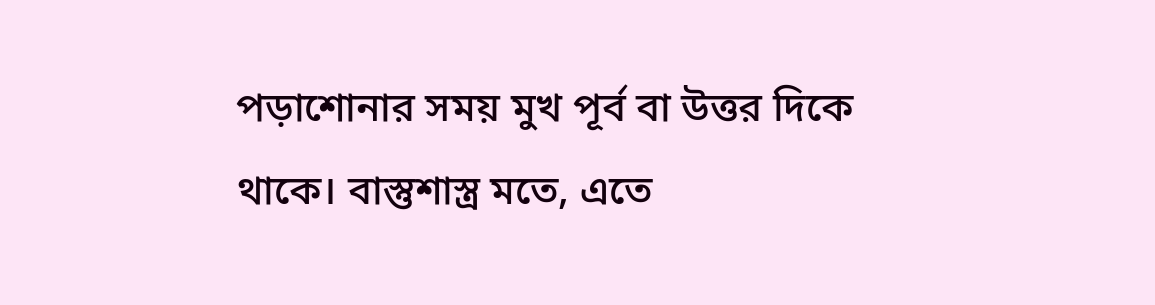পড়াশোনার সময় মুখ পূর্ব বা উত্তর দিকে থাকে। বাস্তুশাস্ত্র মতে, এতে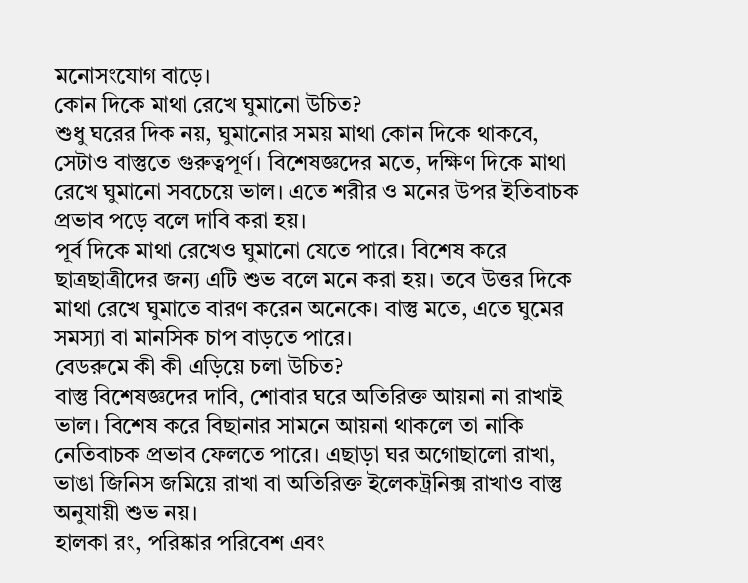মনোসংযোগ বাড়ে।
কোন দিকে মাথা রেখে ঘুমানো উচিত?
শুধু ঘরের দিক নয়, ঘুমানোর সময় মাথা কোন দিকে থাকবে, সেটাও বাস্তুতে গুরুত্বপূর্ণ। বিশেষজ্ঞদের মতে, দক্ষিণ দিকে মাথা রেখে ঘুমানো সবচেয়ে ভাল। এতে শরীর ও মনের উপর ইতিবাচক প্রভাব পড়ে বলে দাবি করা হয়।
পূর্ব দিকে মাথা রেখেও ঘুমানো যেতে পারে। বিশেষ করে ছাত্রছাত্রীদের জন্য এটি শুভ বলে মনে করা হয়। তবে উত্তর দিকে মাথা রেখে ঘুমাতে বারণ করেন অনেকে। বাস্তু মতে, এতে ঘুমের সমস্যা বা মানসিক চাপ বাড়তে পারে।
বেডরুমে কী কী এড়িয়ে চলা উচিত?
বাস্তু বিশেষজ্ঞদের দাবি, শোবার ঘরে অতিরিক্ত আয়না না রাখাই ভাল। বিশেষ করে বিছানার সামনে আয়না থাকলে তা নাকি নেতিবাচক প্রভাব ফেলতে পারে। এছাড়া ঘর অগোছালো রাখা, ভাঙা জিনিস জমিয়ে রাখা বা অতিরিক্ত ইলেকট্রনিক্স রাখাও বাস্তু অনুযায়ী শুভ নয়।
হালকা রং, পরিষ্কার পরিবেশ এবং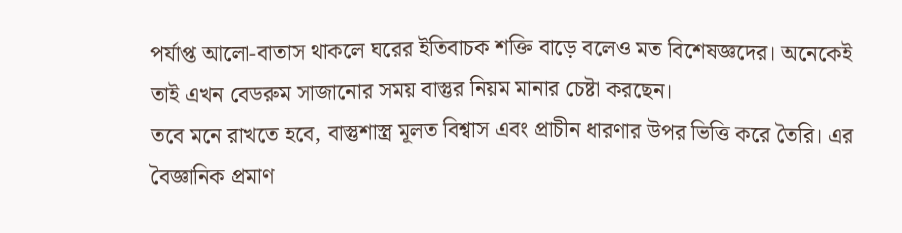পর্যাপ্ত আলো-বাতাস থাকলে ঘরের ইতিবাচক শক্তি বাড়ে বলেও মত বিশেষজ্ঞদের। অনেকেই তাই এখন বেডরুম সাজানোর সময় বাস্তুর নিয়ম মানার চেষ্টা করছেন।
তবে মনে রাখতে হবে, বাস্তুশাস্ত্র মূলত বিশ্বাস এবং প্রাচীন ধারণার উপর ভিত্তি করে তৈরি। এর বৈজ্ঞানিক প্রমাণ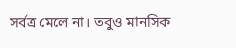সর্বত্র মেলে না। তবুও মানসিক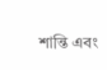শান্তি এবং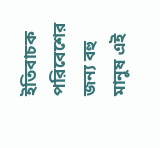ইতিবাচক পরিবেশের জন্য বহু মানুষ এই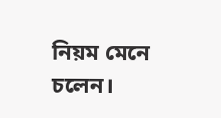নিয়ম মেনে চলেন।